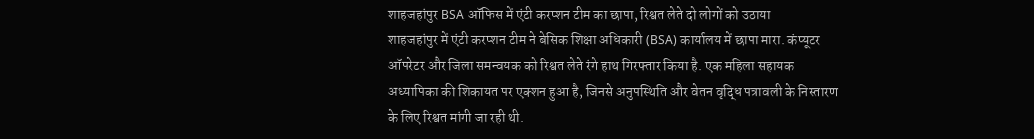शाहजहांपुर BSA ऑफिस में एंटी करप्शन टीम का छापा, रिश्वत लेते दो लोगों को उठाया
शाहजहांपुर में एंटी करप्शन टीम ने बेसिक शिक्षा अधिकारी (BSA) कार्यालय में छापा मारा. कंप्यूटर ऑपरेटर और जिला समन्वयक को रिश्वत लेते रंगे हाथ गिरफ्तार किया है. एक महिला सहायक अध्यापिका की शिकायत पर एक्शन हुआ है, जिनसे अनुपस्थिति और वेतन वृद्धि पत्रावली के निस्तारण के लिए रिश्वत मांगी जा रही थी.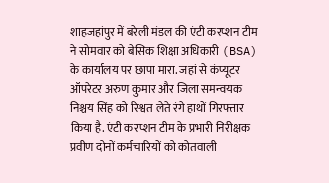शाहजहांपुर में बरेली मंडल की एंटी करप्शन टीम ने सोमवार को बेसिक शिक्षा अधिकारी (BSA) के कार्यालय पर छापा मारा. जहां से कंप्यूटर ऑपरेटर अरुण कुमार और जिला समन्वयक निश्चय सिंह को रिश्वत लेते रंगे हाथों गिरफ्तार किया है. एंटी करप्शन टीम के प्रभारी निरीक्षक प्रवीण दोनों कर्मचारियों को कोतवाली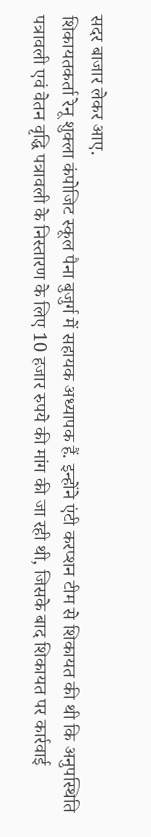सदर बाजार लेकर आए.
शिकायतकर्ता रेनू शुक्ला कंपोजिट स्कूल पैना बुजुर्ग में सहायक अध्यापक हैं. इन्होंने एंटी करप्शन टीम से शिकायत की थी कि अनुपस्थिति पत्रावली एवं वेतन वृद्धि पत्रावली के निस्तारण के लिए 10 हजार रुपये की मांग की जा रही थी, जिसके बाद शिकायत पर कार्रवाई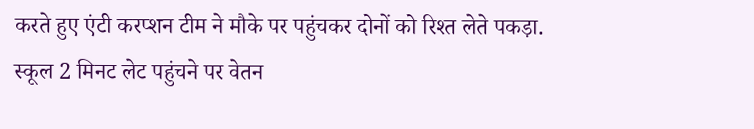करते हुए एंटी करप्शन टीम ने मौके पर पहुंचकर दोनों को रिश्त लेते पकड़ा.
स्कूल 2 मिनट लेट पहुंचने पर वेतन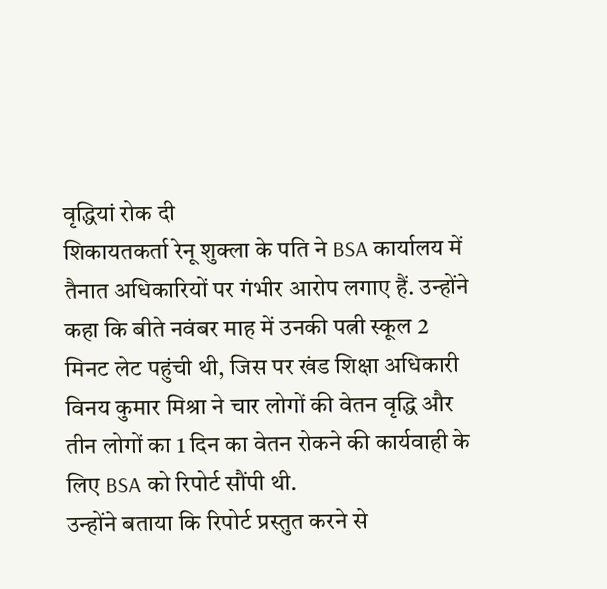वृद्धियां रोक दी
शिकायतकर्ता रेनू शुक्ला के पति ने BSA कार्यालय में तैनात अधिकारियों पर गंभीर आरोप लगाए हैं. उन्होंने कहा कि बीते नवंबर माह में उनकी पत्नी स्कूल 2 मिनट लेट पहुंची थी, जिस पर खंड शिक्षा अधिकारी विनय कुमार मिश्रा ने चार लोगों की वेतन वृद्धि और तीन लोगों का 1 दिन का वेतन रोकने की कार्यवाही के लिए BSA को रिपोर्ट सौंपी थी.
उन्होंने बताया कि रिपोर्ट प्रस्तुत करने से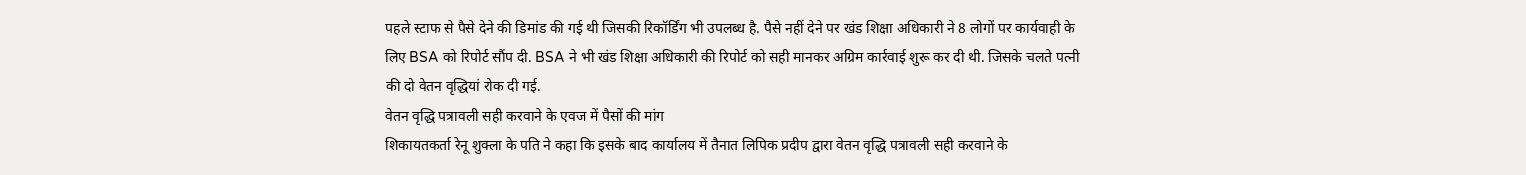पहले स्टाफ से पैसे देने की डिमांड की गई थी जिसकी रिकॉर्डिंग भी उपलब्ध है. पैसे नहीं देने पर खंड शिक्षा अधिकारी ने 8 लोगों पर कार्यवाही के लिए BSA को रिपोर्ट सौंप दी. BSA ने भी खंड शिक्षा अधिकारी की रिपोर्ट को सही मानकर अग्रिम कार्रवाई शुरू कर दी थी. जिसके चलते पत्नी की दो वेतन वृद्धियां रोक दी गई.
वेतन वृद्धि पत्रावली सही करवाने के एवज में पैसों की मांग
शिकायतकर्ता रेनू शुक्ला के पति ने कहा कि इसके बाद कार्यालय में तैनात लिपिक प्रदीप द्वारा वेतन वृद्धि पत्रावली सही करवाने के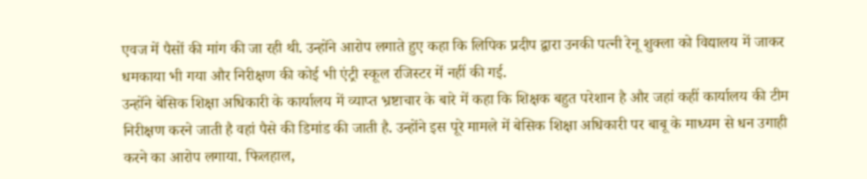एवज में पैसों की मांग की जा रही थी. उन्होंने आरोप लगाते हुए कहा कि लिपिक प्रदीप द्वारा उनकी पत्नी रेनू शुक्ला को विद्यालय में जाकर धमकाया भी गया और निरीक्षण की कोई भी एंट्री स्कूल रजिस्टर में नहीं की गई.
उन्होंने बेसिक शिक्षा अधिकारी के कार्यालय में व्याप्त भ्रष्टाचार के बारे में कहा कि शिक्षक बहुत परेशान है और जहां कहीं कार्यालय की टीम निरीक्षण करने जाती है वहां पैसे की डिमांड की जाती है. उन्होंने इस पूरे मामले में बेसिक शिक्षा अधिकारी पर बाबू के माध्यम से धन उगाही करने का आरोप लगाया. फिलहाल,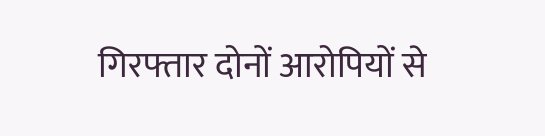गिरफ्तार दोनों आरोपियों से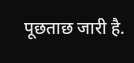पूछताछ जारी है.